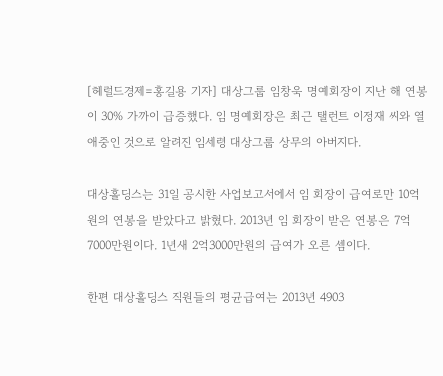[헤럴드경제=홍길용 기자] 대상그룹 임창욱 명예회장이 지난 해 연봉이 30% 가까이 급증했다. 임 명예회장은 최근 탤런트 이정재 씨와 열애중인 것으로 알려진 임세령 대상그룹 상무의 아버지다.

대상홀딩스는 31일 공시한 사업보고서에서 임 회장이 급여로만 10억원의 연봉을 받았다고 밝혔다. 2013년 임 회장이 받은 연봉은 7억7000만원이다. 1년새 2억3000만원의 급여가 오른 셈이다.

한편 대상홀딩스 직원들의 평균급여는 2013년 4903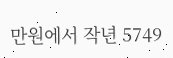만원에서 작년 5749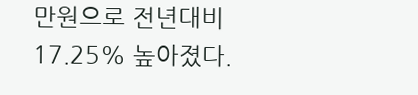만원으로 전년대비 17.25% 높아졌다.